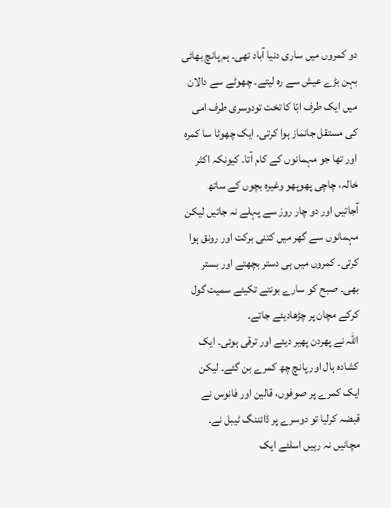دو کمروں میں ساری دنیا آباد تھی۔ ہم پانچ بھائی بہن بڑے عیش سے رہ لیتے۔ چھوٹے سے دالان میں ایک طرف ابّا کا تخت تودوسری طرف امی کی مستقل جانماز ہوا کرتی۔ ایک چھوٹا سا کمرہ اور تھا جو مہمانوں کے کام آتا۔ کیونکہ اکثر خالہ، چاچی پھوپھو وغیرہ بچوں کے ساتھ آجاتیں اور دو چار روز سے پہلے نہ جاتیں لیکن مہمانوں سے گھر میں کتنی برکت اور رونق ہوا کرتی۔ کمروں میں ہی دستر بچھتے اور بستر بھی۔ صبح کو سارے بونتے تکیئے سمیت گول کرکے مچان پر چڑھادیئے جاتے۔
اللہ نے پھردن پھیر دیئے اور ترقی ہوئی۔ ایک کشادہ ہال اور پانچ چھ کمرے بن گئے۔ لیکن ایک کمرے پر صوفوں، قالین اور فانوس نے قبضہ کرلیا تو دوسرے پر ڈائننگ ٹیبل نے۔ مچانیں نہ رہیں اسلئے ایک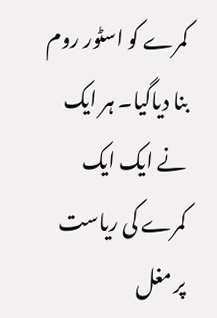کمرے کو اسٹور روم بنا دیاگیا۔ ہر ایک نے ایک ایک کمرے کی ریاست پر مغل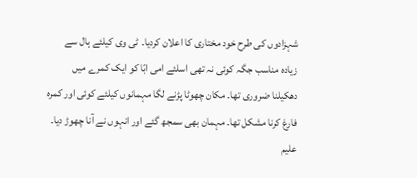شہزادوں کی طرح خود مختاری کا اعلان کردیا۔ ٹی وی کیلئے ہال سے زیادہ مناسب جگہ کوئی نہ تھی اسلئے امی ابّا کو ایک کمرے میں دھکیلنا ضروری تھا۔ مکان چھوٹا پڑنے لگا مہمانوں کیلئے کوئی اور کمرہ فارغ کرنا مشکل تھا۔ مہمان بھی سمجھ گئے اور انہوں نے آنا چھوڑ دیا۔
علیم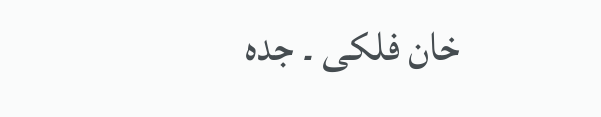خان فلکی ۔ جدہ